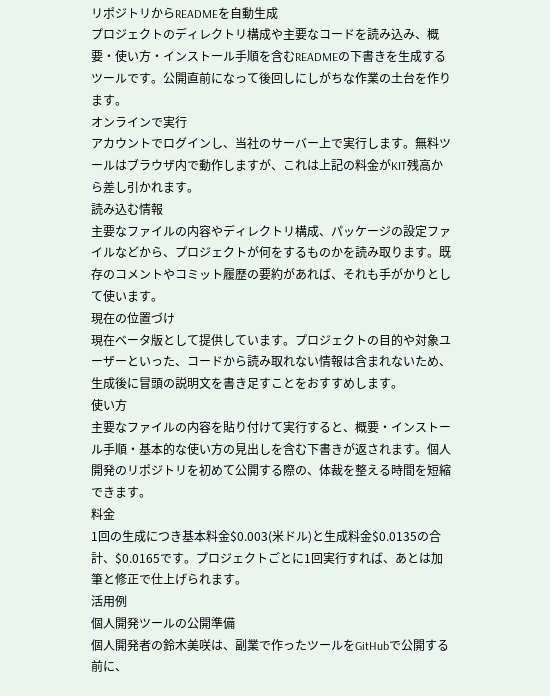リポジトリからREADMEを自動生成
プロジェクトのディレクトリ構成や主要なコードを読み込み、概要・使い方・インストール手順を含むREADMEの下書きを生成するツールです。公開直前になって後回しにしがちな作業の土台を作ります。
オンラインで実行
アカウントでログインし、当社のサーバー上で実行します。無料ツールはブラウザ内で動作しますが、これは上記の料金がKIT残高から差し引かれます。
読み込む情報
主要なファイルの内容やディレクトリ構成、パッケージの設定ファイルなどから、プロジェクトが何をするものかを読み取ります。既存のコメントやコミット履歴の要約があれば、それも手がかりとして使います。
現在の位置づけ
現在ベータ版として提供しています。プロジェクトの目的や対象ユーザーといった、コードから読み取れない情報は含まれないため、生成後に冒頭の説明文を書き足すことをおすすめします。
使い方
主要なファイルの内容を貼り付けて実行すると、概要・インストール手順・基本的な使い方の見出しを含む下書きが返されます。個人開発のリポジトリを初めて公開する際の、体裁を整える時間を短縮できます。
料金
1回の生成につき基本料金$0.003(米ドル)と生成料金$0.0135の合計、$0.0165です。プロジェクトごとに1回実行すれば、あとは加筆と修正で仕上げられます。
活用例
個人開発ツールの公開準備
個人開発者の鈴木美咲は、副業で作ったツールをGitHubで公開する前に、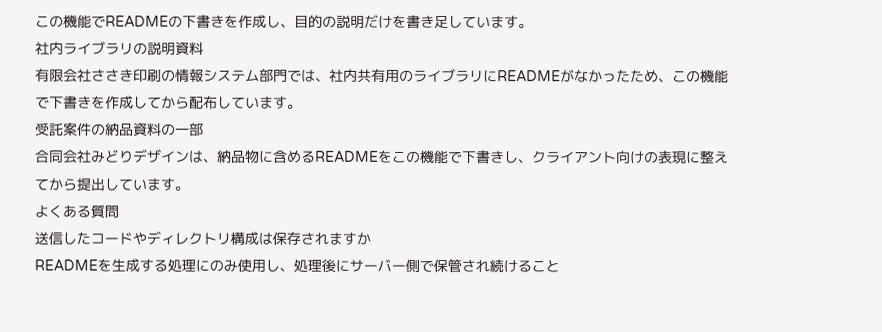この機能でREADMEの下書きを作成し、目的の説明だけを書き足しています。
社内ライブラリの説明資料
有限会社ささき印刷の情報システム部門では、社内共有用のライブラリにREADMEがなかったため、この機能で下書きを作成してから配布しています。
受託案件の納品資料の一部
合同会社みどりデザインは、納品物に含めるREADMEをこの機能で下書きし、クライアント向けの表現に整えてから提出しています。
よくある質問
送信したコードやディレクトリ構成は保存されますか
READMEを生成する処理にのみ使用し、処理後にサーバー側で保管され続けること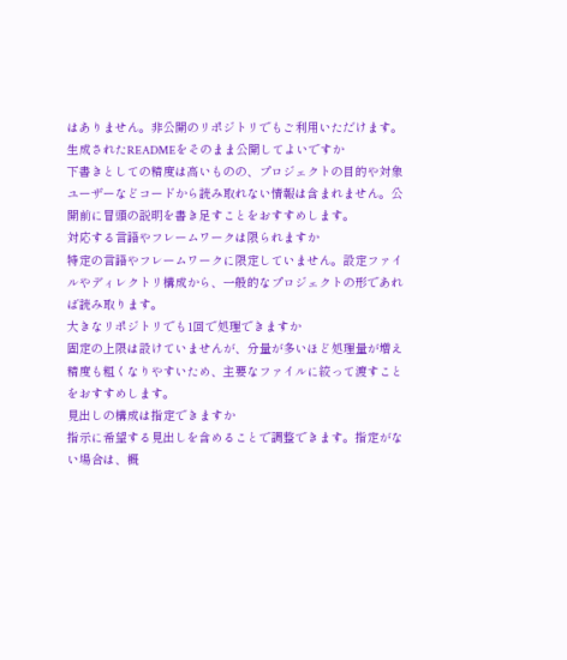はありません。非公開のリポジトリでもご利用いただけます。
生成されたREADMEをそのまま公開してよいですか
下書きとしての精度は高いものの、プロジェクトの目的や対象ユーザーなどコードから読み取れない情報は含まれません。公開前に冒頭の説明を書き足すことをおすすめします。
対応する言語やフレームワークは限られますか
特定の言語やフレームワークに限定していません。設定ファイルやディレクトリ構成から、一般的なプロジェクトの形であれば読み取ります。
大きなリポジトリでも1回で処理できますか
固定の上限は設けていませんが、分量が多いほど処理量が増え精度も粗くなりやすいため、主要なファイルに絞って渡すことをおすすめします。
見出しの構成は指定できますか
指示に希望する見出しを含めることで調整できます。指定がない場合は、概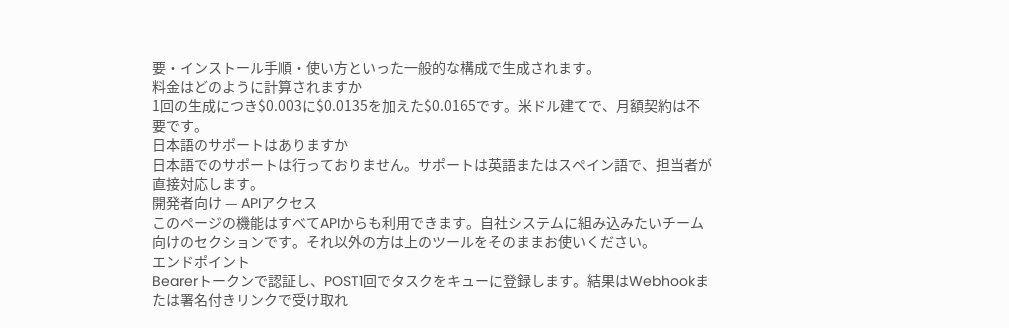要・インストール手順・使い方といった一般的な構成で生成されます。
料金はどのように計算されますか
1回の生成につき$0.003に$0.0135を加えた$0.0165です。米ドル建てで、月額契約は不要です。
日本語のサポートはありますか
日本語でのサポートは行っておりません。サポートは英語またはスペイン語で、担当者が直接対応します。
開発者向け — APIアクセス
このページの機能はすべてAPIからも利用できます。自社システムに組み込みたいチーム向けのセクションです。それ以外の方は上のツールをそのままお使いください。
エンドポイント
Bearerトークンで認証し、POST1回でタスクをキューに登録します。結果はWebhookまたは署名付きリンクで受け取れ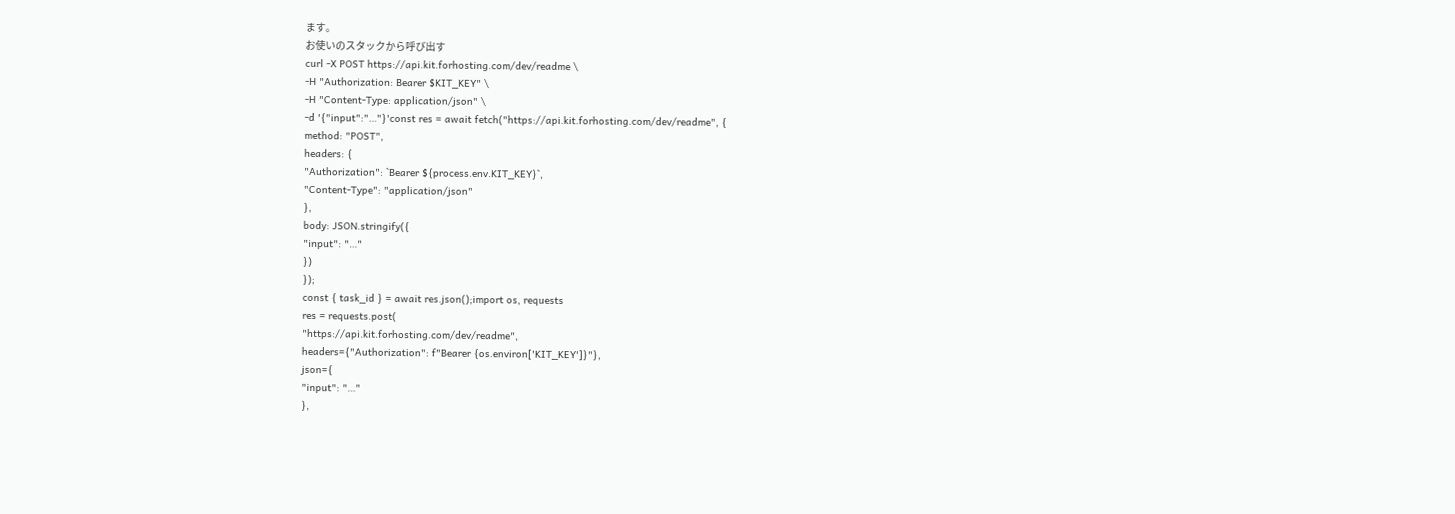ます。
お使いのスタックから呼び出す
curl -X POST https://api.kit.forhosting.com/dev/readme \
-H "Authorization: Bearer $KIT_KEY" \
-H "Content-Type: application/json" \
-d '{"input":"…"}'const res = await fetch("https://api.kit.forhosting.com/dev/readme", {
method: "POST",
headers: {
"Authorization": `Bearer ${process.env.KIT_KEY}`,
"Content-Type": "application/json"
},
body: JSON.stringify({
"input": "…"
})
});
const { task_id } = await res.json();import os, requests
res = requests.post(
"https://api.kit.forhosting.com/dev/readme",
headers={"Authorization": f"Bearer {os.environ['KIT_KEY']}"},
json={
"input": "…"
},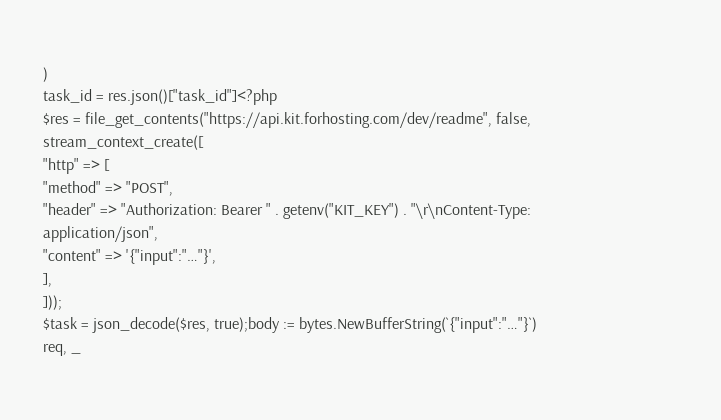)
task_id = res.json()["task_id"]<?php
$res = file_get_contents("https://api.kit.forhosting.com/dev/readme", false, stream_context_create([
"http" => [
"method" => "POST",
"header" => "Authorization: Bearer " . getenv("KIT_KEY") . "\r\nContent-Type: application/json",
"content" => '{"input":"…"}',
],
]));
$task = json_decode($res, true);body := bytes.NewBufferString(`{"input":"…"}`)
req, _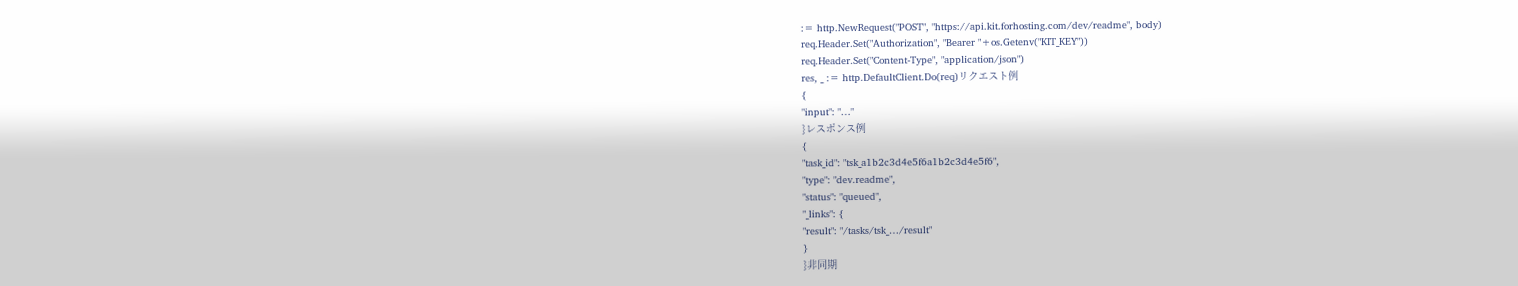:= http.NewRequest("POST", "https://api.kit.forhosting.com/dev/readme", body)
req.Header.Set("Authorization", "Bearer "+os.Getenv("KIT_KEY"))
req.Header.Set("Content-Type", "application/json")
res, _ := http.DefaultClient.Do(req)リクエスト例
{
"input": "…"
}レスポンス例
{
"task_id": "tsk_a1b2c3d4e5f6a1b2c3d4e5f6",
"type": "dev.readme",
"status": "queued",
"_links": {
"result": "/tasks/tsk_…/result"
}
}非同期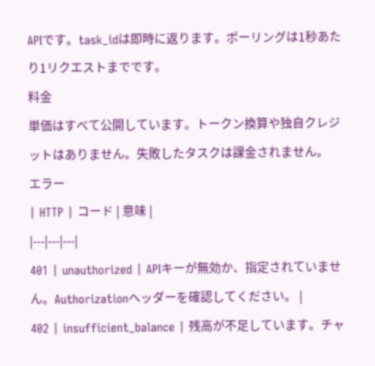APIです。task_idは即時に返ります。ポーリングは1秒あたり1リクエストまでです。
料金
単価はすべて公開しています。トークン換算や独自クレジットはありません。失敗したタスクは課金されません。
エラー
| HTTP | コード | 意味 |
|---|---|---|
401 | unauthorized | APIキーが無効か、指定されていません。Authorizationヘッダーを確認してください。 |
402 | insufficient_balance | 残高が不足しています。チャ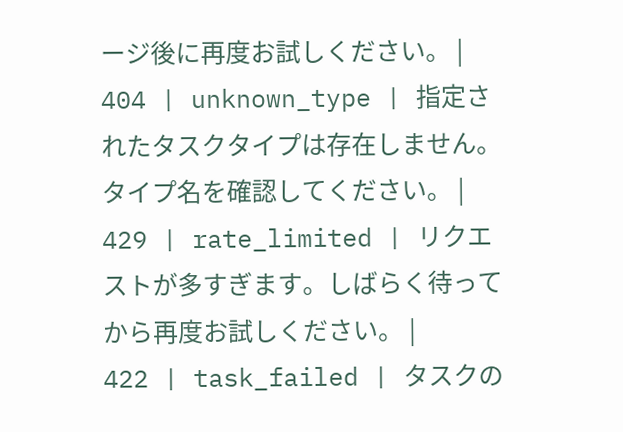ージ後に再度お試しください。 |
404 | unknown_type | 指定されたタスクタイプは存在しません。タイプ名を確認してください。 |
429 | rate_limited | リクエストが多すぎます。しばらく待ってから再度お試しください。 |
422 | task_failed | タスクの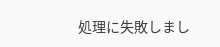処理に失敗しまし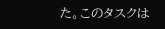た。このタスクは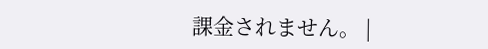課金されません。 |